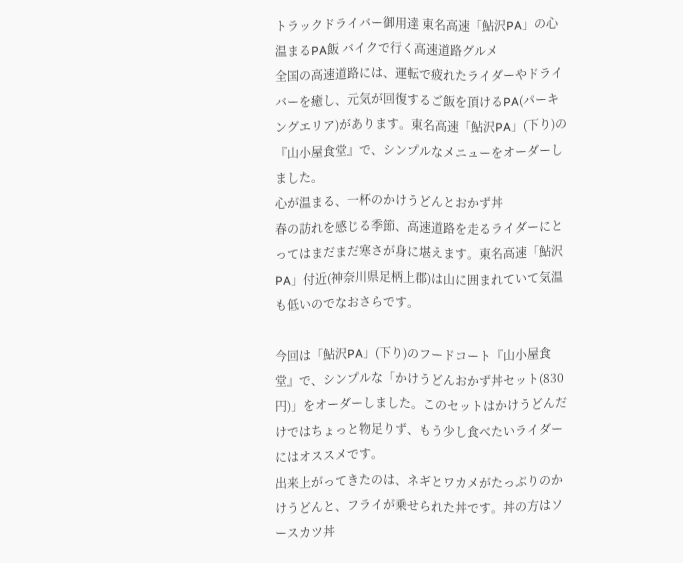トラックドライバー御用達 東名高速「鮎沢PA」の心温まるPA飯 バイクで行く高速道路グルメ
全国の高速道路には、運転で疲れたライダーやドライバーを癒し、元気が回復するご飯を頂けるPA(パーキングエリア)があります。東名高速「鮎沢PA」(下り)の『山小屋食堂』で、シンプルなメニューをオーダーしました。
心が温まる、一杯のかけうどんとおかず丼
春の訪れを感じる季節、高速道路を走るライダーにとってはまだまだ寒さが身に堪えます。東名高速「鮎沢PA」付近(神奈川県足柄上郡)は山に囲まれていて気温も低いのでなおさらです。

今回は「鮎沢PA」(下り)のフードコート『山小屋食堂』で、シンプルな「かけうどんおかず丼セット(830円)」をオーダーしました。このセットはかけうどんだけではちょっと物足りず、もう少し食べたいライダーにはオススメです。
出来上がってきたのは、ネギとワカメがたっぷりのかけうどんと、フライが乗せられた丼です。丼の方はソースカツ丼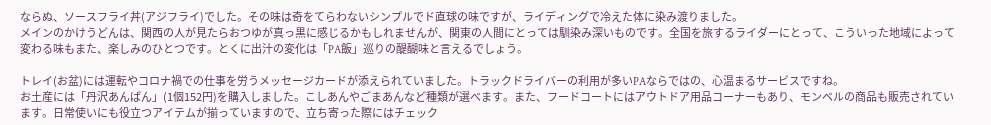ならぬ、ソースフライ丼(アジフライ)でした。その味は奇をてらわないシンプルでド直球の味ですが、ライディングで冷えた体に染み渡りました。
メインのかけうどんは、関西の人が見たらおつゆが真っ黒に感じるかもしれませんが、関東の人間にとっては馴染み深いものです。全国を旅するライダーにとって、こういった地域によって変わる味もまた、楽しみのひとつです。とくに出汁の変化は「PA飯」巡りの醍醐味と言えるでしょう。

トレイ(お盆)には運転やコロナ禍での仕事を労うメッセージカードが添えられていました。トラックドライバーの利用が多いPAならではの、心温まるサービスですね。
お土産には「丹沢あんぱん」(1個152円)を購入しました。こしあんやごまあんなど種類が選べます。また、フードコートにはアウトドア用品コーナーもあり、モンベルの商品も販売されています。日常使いにも役立つアイテムが揃っていますので、立ち寄った際にはチェック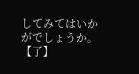してみてはいかがでしょうか。
【了】